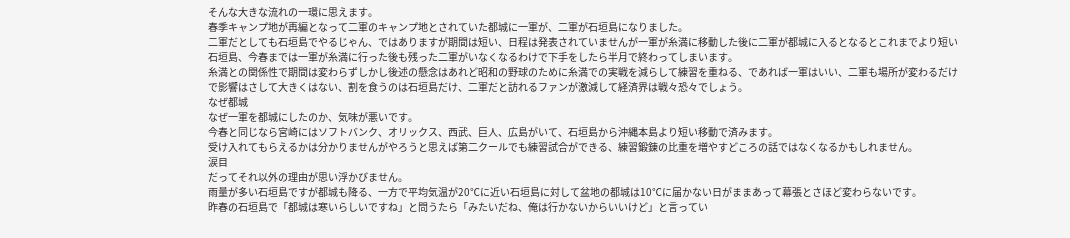そんな大きな流れの一環に思えます。
春季キャンプ地が再編となって二軍のキャンプ地とされていた都城に一軍が、二軍が石垣島になりました。
二軍だとしても石垣島でやるじゃん、ではありますが期間は短い、日程は発表されていませんが一軍が糸満に移動した後に二軍が都城に入るとなるとこれまでより短い石垣島、今春までは一軍が糸満に行った後も残った二軍がいなくなるわけで下手をしたら半月で終わってしまいます。
糸満との関係性で期間は変わらずしかし後述の懸念はあれど昭和の野球のために糸満での実戦を減らして練習を重ねる、であれば一軍はいい、二軍も場所が変わるだけで影響はさして大きくはない、割を食うのは石垣島だけ、二軍だと訪れるファンが激減して経済界は戦々恐々でしょう。
なぜ都城
なぜ一軍を都城にしたのか、気味が悪いです。
今春と同じなら宮崎にはソフトバンク、オリックス、西武、巨人、広島がいて、石垣島から沖縄本島より短い移動で済みます。
受け入れてもらえるかは分かりませんがやろうと思えば第二クールでも練習試合ができる、練習鍛錬の比重を増やすどころの話ではなくなるかもしれません。
涙目
だってそれ以外の理由が思い浮かびません。
雨量が多い石垣島ですが都城も降る、一方で平均気温が20℃に近い石垣島に対して盆地の都城は10℃に届かない日がままあって幕張とさほど変わらないです。
昨春の石垣島で「都城は寒いらしいですね」と問うたら「みたいだね、俺は行かないからいいけど」と言ってい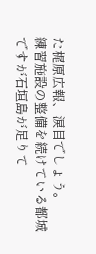た梶原広報、涙目でしょう。
練習施設の整備を続けている都城ですが石垣島が足りて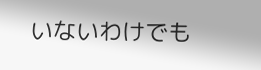いないわけでも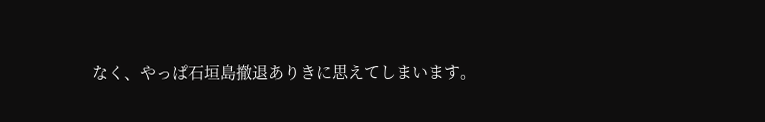なく、やっぱ石垣島撤退ありきに思えてしまいます。